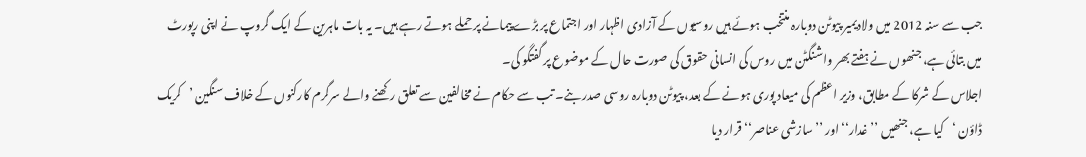جب سے سنہ 2012 میں ولادیمیر پیوٹن دوبارہ منتخب ہوئے ہیں روسیوں کے آزادی اظہار اور اجتماع پر بڑے پیمانے پر حملے ہوتے رہے ہیں۔ یہ بات ماہرین کے ایک گروپ نے اپنی رپورٹ میں بتائی ہے، جنھوں نے ہفتے بھر واشنگٹن میں روس کی انسانی حقوق کی صورت حال کے موضوع پر گفتگو کی۔
اجلاس کے شرکا کے مطابق، وزیر اعظم کی میعاد پوری ہونے کے بعد، پیوٹن دوبارہ روسی صدر بنے۔ تب سے حکام نے مخالفین سے تعلق رکھنے والے سرگرم کارکنوں کے خلاف سنگین ’کریک ڈاؤن ‘کیا ہے، جنھیں ’’غدار‘‘ اور ’’سازشی عناصر‘‘ قرار دیا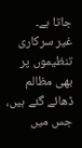جاتا ہے۔
غیر سرکاری تنظیموں پر بھی مظالم ڈھائے گئے ہیں، جس میں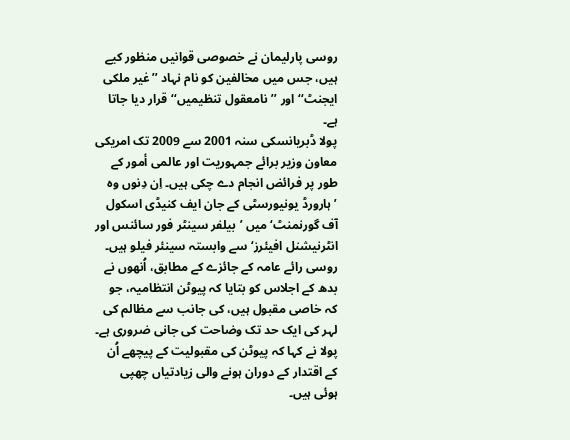روسی پارلیمان نے خصوصی قوانیں منظور کیے ہیں، جس میں مخالفین کو نام نہاد ’’غیر ملکی ایجنٹ‘‘ اور ’’نامعقول تنظیمیں‘‘ قرار دیا جاتا ہے۔
پولا ڈبریانسکی سنہ 2001 سے 2009 تک امریکی معاون وزیر برائے جمہوریت اور عالمی أمور کے طور پر فرائض انجام دے چکی ہیں۔ اِن دِنوں وہ ’ہارورڈ یونیورسٹی کے جان ایف کنیڈی اسکول آف گورنمنٹ‘ میں ’بیلفر سینٹر فور سائنس اور انٹرنیشنل افیئرز‘ سے وابستہ سینئر فیلو ہیں۔
روسی رائے عامہ کے جائزے کے مطابق، اُنھوں نے بدھ کے اجلاس کو بتایا کہ پیوٹن انتظامیہ، جو کہ خاصی مقبول ہیں، کی جانب سے مظالم کی لہر کی ایک حد تک وضاحت کی جانی ضروری ہے۔
پولا نے کہا کہ پیوٹن کی مقبولیت کے پیچھے اُن کے اقتدار کے دوران ہونے والی زیادتیاں چھپی ہوئی ہیں۔